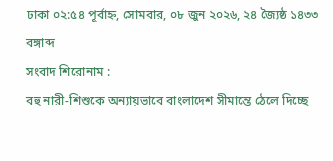ঢাকা ০২:৫৪ পূর্বাহ্ন, সোমবার, ০৮ জুন ২০২৬, ২৪ জ্যৈষ্ঠ ১৪৩৩ বঙ্গাব্দ
সংবাদ শিরোনাম :
বহু নারী-শিশুকে অন্যায়ভাবে বাংলাদেশ সীমান্তে ঠেলে দিচ্ছে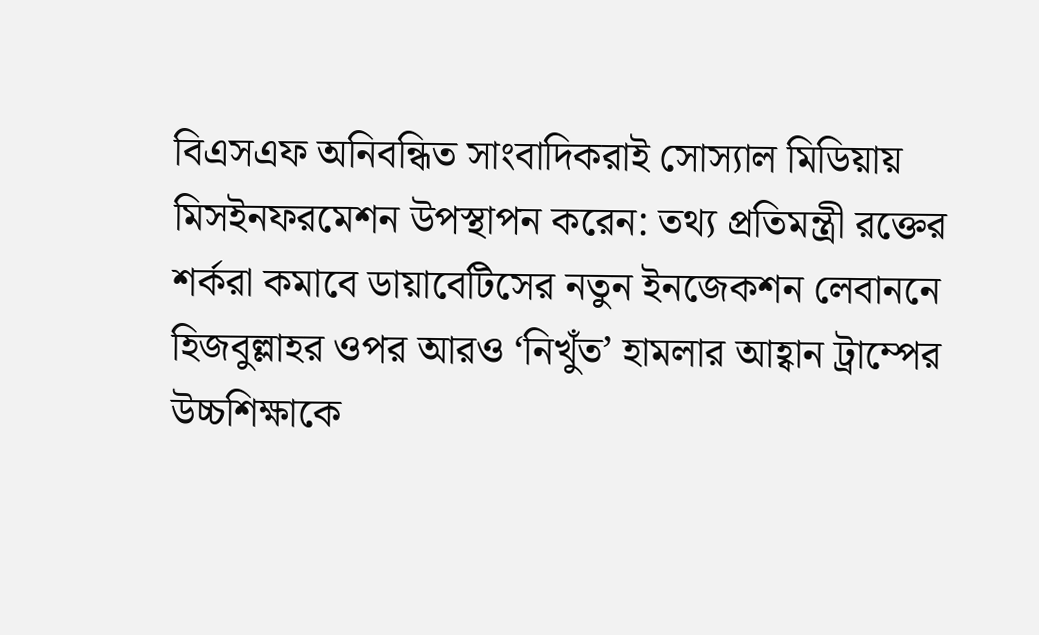বিএসএফ অনিবন্ধিত সাংবাদিকরাই সোস্যাল মিডিয়ায় মিসইনফরমেশন উপস্থাপন করেন: তথ্য প্রতিমন্ত্রী রক্তের শর্করা কমাবে ডায়াবেটিসের নতুন ইনজেকশন লেবাননে হিজবুল্লাহর ওপর আরও ‘নিখুঁত’ হামলার আহ্বান ট্রাম্পের উচ্চশিক্ষাকে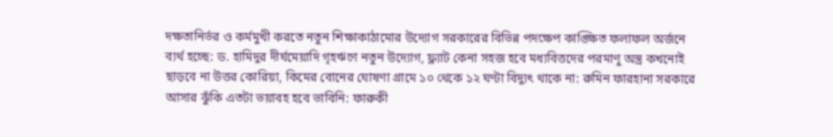দক্ষতানির্ভর ও কর্মমুখী করতে নতুন শিক্ষাকাঠামোর উদ্যোগ সরকারের বিভিন্ন পদক্ষেপ কাঙ্ক্ষিত ফলাফল অর্জনে ব্যর্থ হচ্ছে: ড. হামিদুর দীর্ঘমেয়াদি গৃহঋণে নতুন উদ্যোগ, ফ্ল্যাট কেনা সহজ হবে মধ্যবিত্তদের পরমাণু অস্ত্র কখনোই ছাড়বে না উত্তর কোরিয়া, কিমের বোনের ঘোষণা গ্রামে ১০ থেকে ১২ ঘণ্টা বিদ্যুৎ থাকে না: রুমিন ফারহানা সরকারে আসার ঝুঁকি এতটা ভয়াবহ হবে ভাবিনি: ফারুকী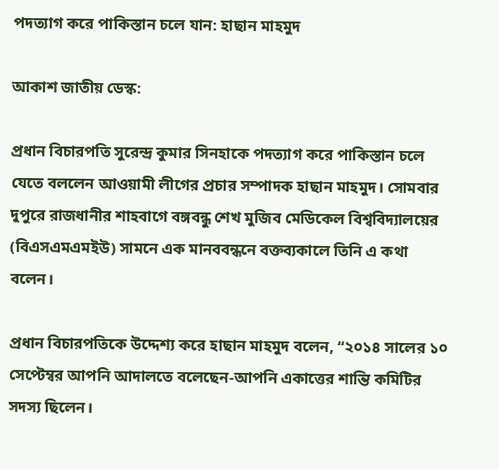পদত্যাগ করে পাকিস্তান চলে যান: হাছান মাহমুদ

আকাশ জাতীয় ডেস্ক:

প্রধান বিচারপতি সুরেন্দ্র কুমার সিনহাকে পদত্যাগ করে পাকিস্তান চলে যেতে বললেন আওয়ামী লীগের প্রচার সম্পাদক হাছান মাহমুদ। সোমবার দুপুরে রাজধানীর শাহবাগে বঙ্গবন্ধু শেখ মুজিব মেডিকেল বিশ্ববিদ্যালয়ের (বিএসএমএমইউ) সামনে এক মানববন্ধনে বক্তব্যকালে তিনি এ কথা বলেন।

প্রধান বিচারপতিকে উদ্দেশ্য করে হাছান মাহমুদ বলেন, “২০১৪ সালের ১০ সেপ্টেম্বর আপনি আদালতে বলেছেন-আপনি একাত্তের শান্তি কমিটির সদস্য ছিলেন।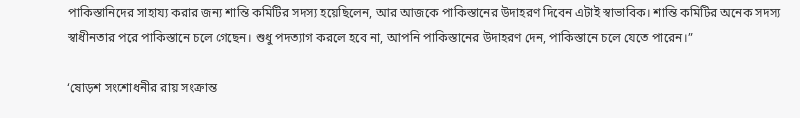পাকিস্তানিদের সাহায্য করার জন্য শান্তি কমিটির সদস্য হয়েছিলেন, আর আজকে পাকিস্তানের উদাহরণ দিবেন এটাই স্বাভাবিক। শান্তি কমিটির অনেক সদস্য স্বাধীনতার পরে পাকিস্তানে চলে গেছেন। শুধু পদত্যাগ করলে হবে না, আপনি পাকিস্তানের উদাহরণ দেন, পাকিস্তানে চলে যেতে পারেন।”

‘ষোড়শ সংশোধনীর রায় সংক্রান্ত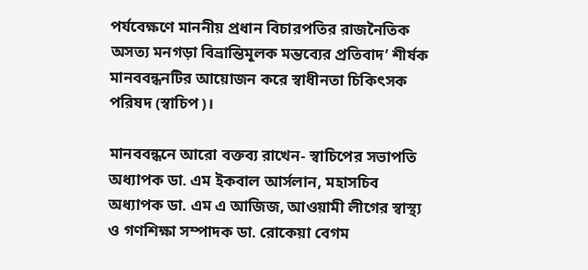পর্যবেক্ষণে মাননীয় প্রধান বিচারপতির রাজনৈতিক অসত্য মনগড়া বিভ্রান্তিমূলক মন্তব্যের প্রতিবাদ’ শীর্ষক মানববন্ধনটির আয়োজন করে স্বাধীনতা চিকিৎসক পরিষদ (স্বাচিপ)।

মানববন্ধনে আরো বক্তব্য রাখেন- স্বাচিপের সভাপতি অধ্যাপক ডা. এম ইকবাল আর্সলান, মহাসচিব অধ্যাপক ডা. এম এ আজিজ, আওয়ামী লীগের স্বাস্থ্য ও গণশিক্ষা সম্পাদক ডা. রোকেয়া বেগম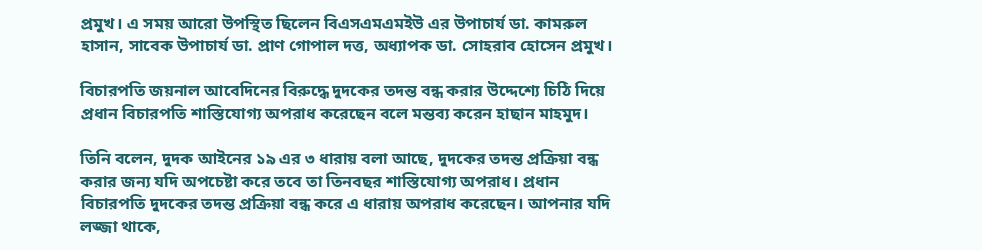প্রমুখ। এ সময় আরো উপস্থিত ছিলেন বিএসএমএমইউ এর উপাচার্য ডা. কামরুল হাসান, সাবেক উপাচার্য ডা. প্রাণ গোপাল দত্ত, অধ্যাপক ডা. সোহরাব হোসেন প্রমুখ।

বিচারপতি জয়নাল আবেদিনের বিরুদ্ধে দুদকের তদন্ত বন্ধ করার উদ্দেশ্যে চিঠি দিয়ে প্রধান বিচারপতি শাস্তিযোগ্য অপরাধ করেছেন বলে মন্তব্য করেন হাছান মাহমুদ।

তিনি বলেন, দুদক আইনের ১৯ এর ৩ ধারায় বলা আছে, দুদকের তদন্ত প্রক্রিয়া বন্ধ করার জন্য যদি অপচেষ্টা করে তবে তা তিনবছর শাস্তিযোগ্য অপরাধ। প্রধান বিচারপতি দুদকের তদন্ত প্রক্রিয়া বন্ধ করে এ ধারায় অপরাধ করেছেন। আপনার যদি লজ্জা থাকে,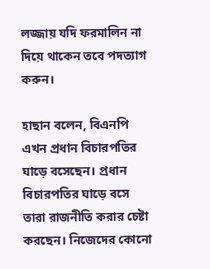লজ্জায় যদি ফরমালিন না দিয়ে থাকেন তবে পদত্যাগ করুন।

হাছান বলেন, বিএনপি এখন প্রধান বিচারপতির ঘাড়ে বসেছেন। প্রধান বিচারপতির ঘাড়ে বসে তারা রাজনীতি করার চেষ্টা করছেন। নিজেদের কোনো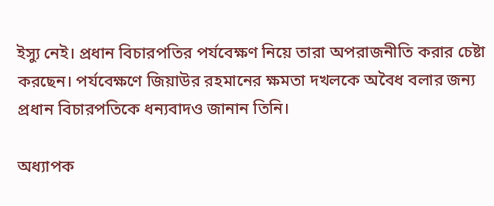ইস্যু নেই। প্রধান বিচারপতির পর্যবেক্ষণ নিয়ে তারা অপরাজনীতি করার চেষ্টা করছেন। পর্যবেক্ষণে জিয়াউর রহমানের ক্ষমতা দখলকে অবৈধ বলার জন্য প্রধান বিচারপতিকে ধন্যবাদও জানান তিনি।

অধ্যাপক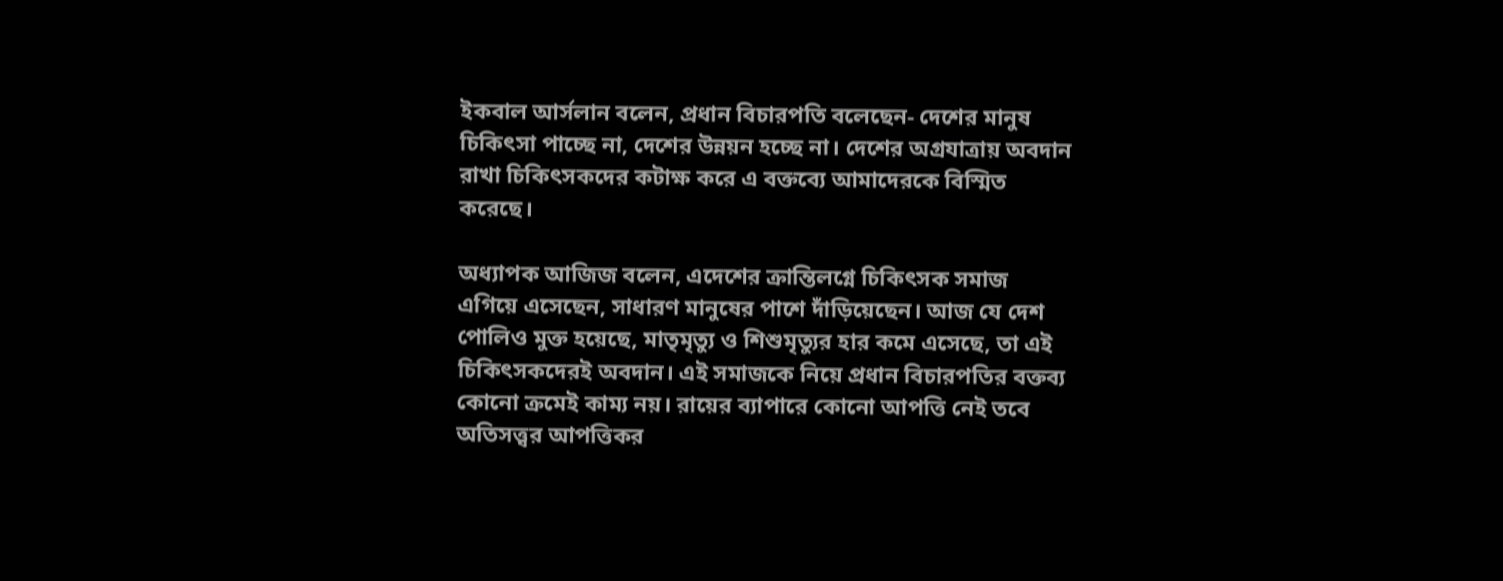ইকবাল আর্সলান বলেন, প্রধান বিচারপতি বলেছেন- দেশের মানুষ চিকিৎসা পাচ্ছে না, দেশের উন্নয়ন হচ্ছে না। দেশের অগ্রযাত্রায় অবদান রাখা চিকিৎসকদের কটাক্ষ করে এ বক্তব্যে আমাদেরকে বিস্মিত করেছে।

অধ্যাপক আজিজ বলেন, এদেশের ক্রান্তিলগ্নে চিকিৎসক সমাজ এগিয়ে এসেছেন, সাধারণ মানুষের পাশে দাঁড়িয়েছেন। আজ যে দেশ পোলিও মুক্ত হয়েছে, মাতৃমৃত্যু ও শিশুমৃত্যুর হার কমে এসেছে, তা এই চিকিৎসকদেরই অবদান। এই সমাজকে নিয়ে প্রধান বিচারপতির বক্তব্য কোনো ক্রমেই কাম্য নয়। রায়ের ব্যাপারে কোনো আপত্তি নেই তবে অতিসত্ত্বর আপত্তিকর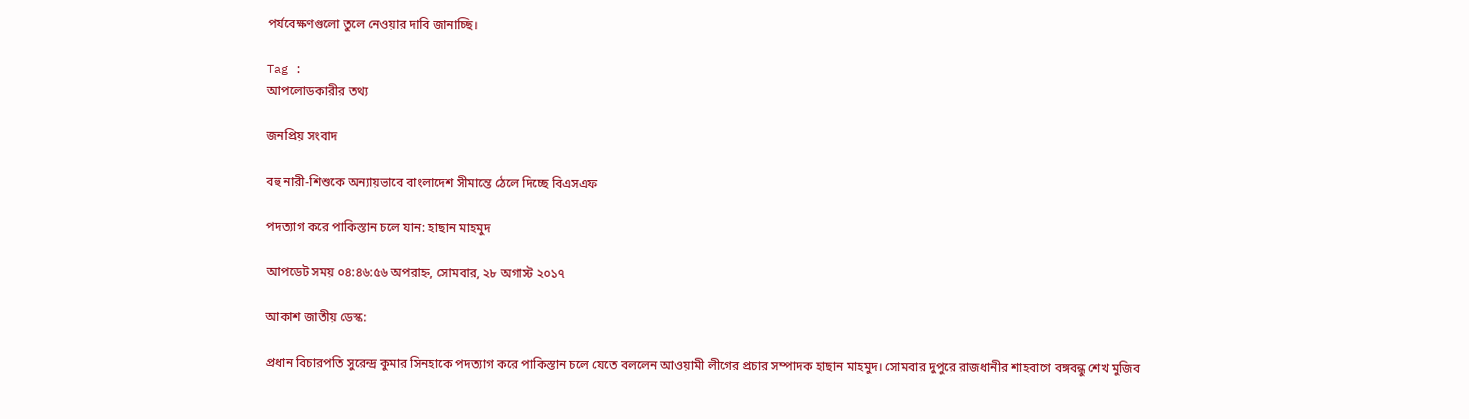পর্যবেক্ষণগুলো তুলে নেওয়ার দাবি জানাচ্ছি।

Tag :
আপলোডকারীর তথ্য

জনপ্রিয় সংবাদ

বহু নারী-শিশুকে অন্যায়ভাবে বাংলাদেশ সীমান্তে ঠেলে দিচ্ছে বিএসএফ

পদত্যাগ করে পাকিস্তান চলে যান: হাছান মাহমুদ

আপডেট সময় ০৪:৪৬:৫৬ অপরাহ্ন, সোমবার, ২৮ অগাস্ট ২০১৭

আকাশ জাতীয় ডেস্ক:

প্রধান বিচারপতি সুরেন্দ্র কুমার সিনহাকে পদত্যাগ করে পাকিস্তান চলে যেতে বললেন আওয়ামী লীগের প্রচার সম্পাদক হাছান মাহমুদ। সোমবার দুপুরে রাজধানীর শাহবাগে বঙ্গবন্ধু শেখ মুজিব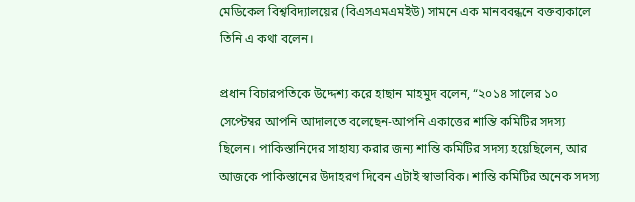মেডিকেল বিশ্ববিদ্যালয়ের (বিএসএমএমইউ) সামনে এক মানববন্ধনে বক্তব্যকালে তিনি এ কথা বলেন।

প্রধান বিচারপতিকে উদ্দেশ্য করে হাছান মাহমুদ বলেন, “২০১৪ সালের ১০ সেপ্টেম্বর আপনি আদালতে বলেছেন-আপনি একাত্তের শান্তি কমিটির সদস্য ছিলেন। পাকিস্তানিদের সাহায্য করার জন্য শান্তি কমিটির সদস্য হয়েছিলেন, আর আজকে পাকিস্তানের উদাহরণ দিবেন এটাই স্বাভাবিক। শান্তি কমিটির অনেক সদস্য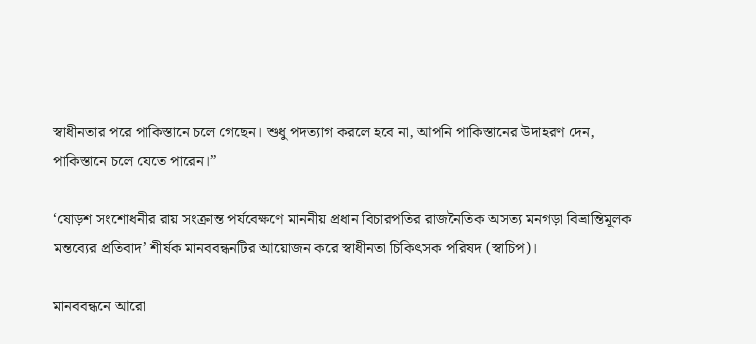স্বাধীনতার পরে পাকিস্তানে চলে গেছেন। শুধু পদত্যাগ করলে হবে না, আপনি পাকিস্তানের উদাহরণ দেন, পাকিস্তানে চলে যেতে পারেন।”

‘ষোড়শ সংশোধনীর রায় সংক্রান্ত পর্যবেক্ষণে মাননীয় প্রধান বিচারপতির রাজনৈতিক অসত্য মনগড়া বিভ্রান্তিমূলক মন্তব্যের প্রতিবাদ’ শীর্ষক মানববন্ধনটির আয়োজন করে স্বাধীনতা চিকিৎসক পরিষদ (স্বাচিপ)।

মানববন্ধনে আরো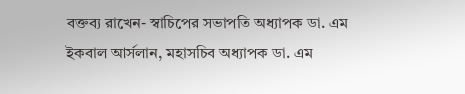বক্তব্য রাখেন- স্বাচিপের সভাপতি অধ্যাপক ডা. এম ইকবাল আর্সলান, মহাসচিব অধ্যাপক ডা. এম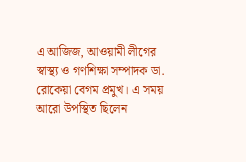এ আজিজ, আওয়ামী লীগের স্বাস্থ্য ও গণশিক্ষা সম্পাদক ডা. রোকেয়া বেগম প্রমুখ। এ সময় আরো উপস্থিত ছিলেন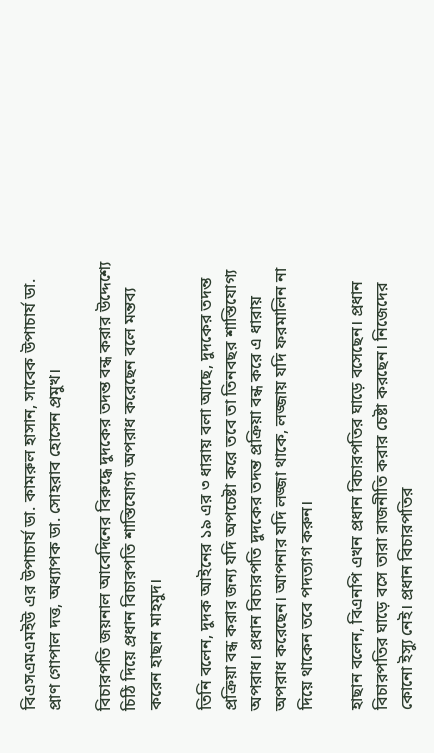বিএসএমএমইউ এর উপাচার্য ডা. কামরুল হাসান, সাবেক উপাচার্য ডা. প্রাণ গোপাল দত্ত, অধ্যাপক ডা. সোহরাব হোসেন প্রমুখ।

বিচারপতি জয়নাল আবেদিনের বিরুদ্ধে দুদকের তদন্ত বন্ধ করার উদ্দেশ্যে চিঠি দিয়ে প্রধান বিচারপতি শাস্তিযোগ্য অপরাধ করেছেন বলে মন্তব্য করেন হাছান মাহমুদ।

তিনি বলেন, দুদক আইনের ১৯ এর ৩ ধারায় বলা আছে, দুদকের তদন্ত প্রক্রিয়া বন্ধ করার জন্য যদি অপচেষ্টা করে তবে তা তিনবছর শাস্তিযোগ্য অপরাধ। প্রধান বিচারপতি দুদকের তদন্ত প্রক্রিয়া বন্ধ করে এ ধারায় অপরাধ করেছেন। আপনার যদি লজ্জা থাকে, লজ্জায় যদি ফরমালিন না দিয়ে থাকেন তবে পদত্যাগ করুন।

হাছান বলেন, বিএনপি এখন প্রধান বিচারপতির ঘাড়ে বসেছেন। প্রধান বিচারপতির ঘাড়ে বসে তারা রাজনীতি করার চেষ্টা করছেন। নিজেদের কোনো ইস্যু নেই। প্রধান বিচারপতির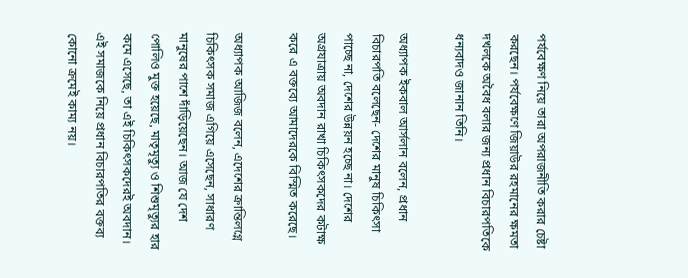পর্যবেক্ষণ নিয়ে তারা অপরাজনীতি করার চেষ্টা করছেন। পর্যবেক্ষণে জিয়াউর রহমানের ক্ষমতা দখলকে অবৈধ বলার জন্য প্রধান বিচারপতিকে ধন্যবাদও জানান তিনি।

অধ্যাপক ইকবাল আর্সলান বলেন, প্রধান বিচারপতি বলেছেন- দেশের মানুষ চিকিৎসা পাচ্ছে না, দেশের উন্নয়ন হচ্ছে না। দেশের অগ্রযাত্রায় অবদান রাখা চিকিৎসকদের কটাক্ষ করে এ বক্তব্যে আমাদেরকে বিস্মিত করেছে।

অধ্যাপক আজিজ বলেন, এদেশের ক্রান্তিলগ্নে চিকিৎসক সমাজ এগিয়ে এসেছেন, সাধারণ মানুষের পাশে দাঁড়িয়েছেন। আজ যে দেশ পোলিও মুক্ত হয়েছে, মাতৃমৃত্যু ও শিশুমৃত্যুর হার কমে এসেছে, তা এই চিকিৎসকদেরই অবদান। এই সমাজকে নিয়ে প্রধান বিচারপতির বক্তব্য কোনো ক্রমেই কাম্য নয়।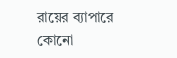রায়ের ব্যাপারে কোনো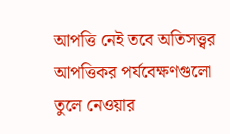আপত্তি নেই তবে অতিসত্ত্বর আপত্তিকর পর্যবেক্ষণগুলো তুলে নেওয়ার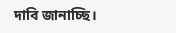দাবি জানাচ্ছি।